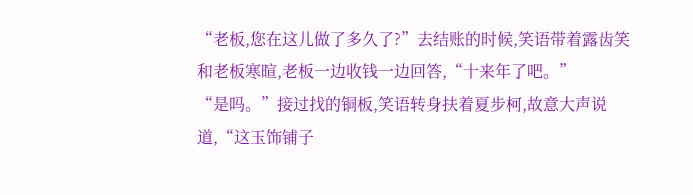“老板,您在这儿做了多久了?”去结账的时候,笑语带着露齿笑和老板寒暄,老板一边收钱一边回答,“十来年了吧。”
“是吗。”接过找的铜板,笑语转身扶着夏步柯,故意大声说道,“这玉饰铺子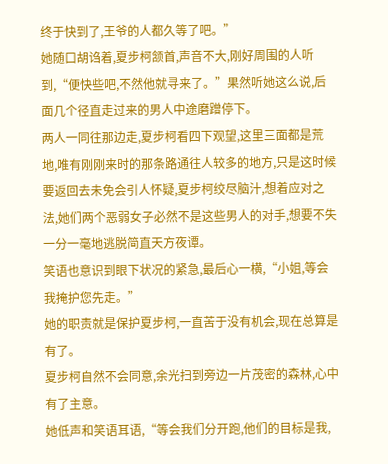终于快到了,王爷的人都久等了吧。”
她随口胡诌着,夏步柯颔首,声音不大,刚好周围的人听到,“便快些吧,不然他就寻来了。”果然听她这么说,后面几个径直走过来的男人中途磨蹭停下。
两人一同往那边走,夏步柯看四下观望,这里三面都是荒地,唯有刚刚来时的那条路通往人较多的地方,只是这时候要返回去未免会引人怀疑,夏步柯绞尽脑汁,想着应对之法,她们两个恶弱女子必然不是这些男人的对手,想要不失一分一毫地逃脱简直天方夜谭。
笑语也意识到眼下状况的紧急,最后心一横,“小姐,等会我掩护您先走。”
她的职责就是保护夏步柯,一直苦于没有机会,现在总算是有了。
夏步柯自然不会同意,余光扫到旁边一片茂密的森林,心中有了主意。
她低声和笑语耳语,“等会我们分开跑,他们的目标是我,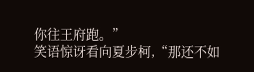你往王府跑。”
笑语惊讶看向夏步柯,“那还不如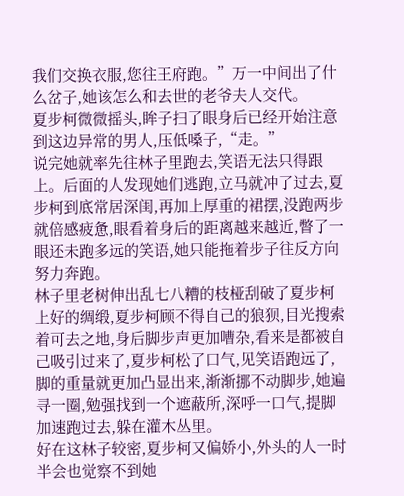我们交换衣服,您往王府跑。”万一中间出了什么岔子,她该怎么和去世的老爷夫人交代。
夏步柯微微摇头,眸子扫了眼身后已经开始注意到这边异常的男人,压低嗓子,“走。”
说完她就率先往林子里跑去,笑语无法只得跟上。后面的人发现她们逃跑,立马就冲了过去,夏步柯到底常居深闺,再加上厚重的裙摆,没跑两步就倍感疲惫,眼看着身后的距离越来越近,瞥了一眼还未跑多远的笑语,她只能拖着步子往反方向努力奔跑。
林子里老树伸出乱七八糟的枝桠刮破了夏步柯上好的绸缎,夏步柯顾不得自己的狼狈,目光搜索着可去之地,身后脚步声更加嘈杂,看来是都被自己吸引过来了,夏步柯松了口气,见笑语跑远了,脚的重量就更加凸显出来,渐渐挪不动脚步,她遍寻一圈,勉强找到一个遮蔽所,深呼一口气,提脚加速跑过去,躲在灌木丛里。
好在这林子较密,夏步柯又偏娇小,外头的人一时半会也觉察不到她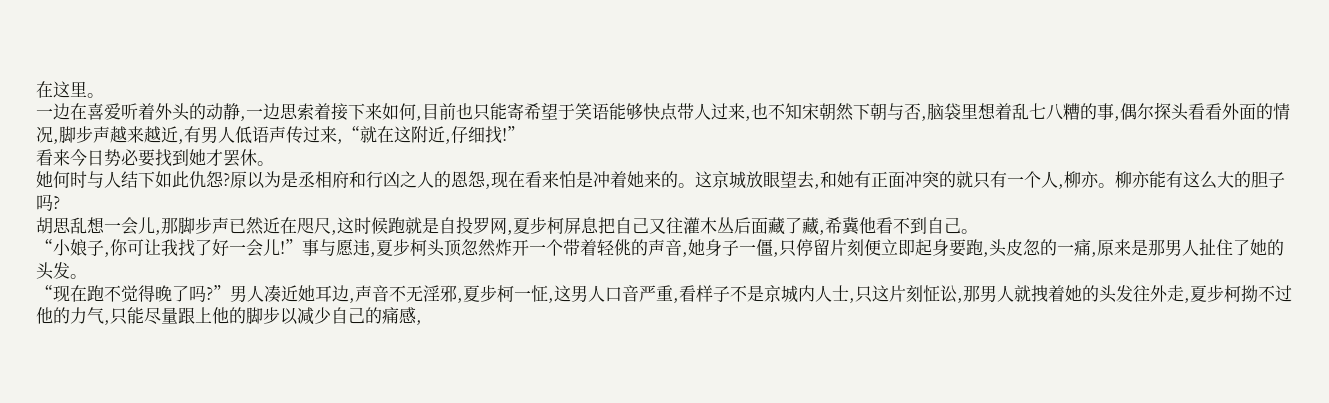在这里。
一边在喜爱听着外头的动静,一边思索着接下来如何,目前也只能寄希望于笑语能够快点带人过来,也不知宋朝然下朝与否,脑袋里想着乱七八糟的事,偶尔探头看看外面的情况,脚步声越来越近,有男人低语声传过来,“就在这附近,仔细找!”
看来今日势必要找到她才罢休。
她何时与人结下如此仇怨?原以为是丞相府和行凶之人的恩怨,现在看来怕是冲着她来的。这京城放眼望去,和她有正面冲突的就只有一个人,柳亦。柳亦能有这么大的胆子吗?
胡思乱想一会儿,那脚步声已然近在咫尺,这时候跑就是自投罗网,夏步柯屏息把自己又往灌木丛后面藏了藏,希冀他看不到自己。
“小娘子,你可让我找了好一会儿!”事与愿违,夏步柯头顶忽然炸开一个带着轻佻的声音,她身子一僵,只停留片刻便立即起身要跑,头皮忽的一痛,原来是那男人扯住了她的头发。
“现在跑不觉得晚了吗?”男人凑近她耳边,声音不无淫邪,夏步柯一怔,这男人口音严重,看样子不是京城内人士,只这片刻怔讼,那男人就拽着她的头发往外走,夏步柯拗不过他的力气,只能尽量跟上他的脚步以减少自己的痛感,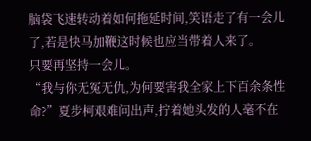脑袋飞速转动着如何拖延时间,笑语走了有一会儿了,若是快马加鞭这时候也应当带着人来了。
只要再坚持一会儿。
“我与你无冤无仇,为何要害我全家上下百余条性命?”夏步柯艰难问出声,拧着她头发的人毫不在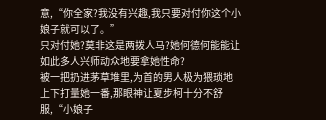意,“你全家?我没有兴趣,我只要对付你这个小娘子就可以了。”
只对付她?莫非这是两拨人马?她何德何能能让如此多人兴师动众地要拿她性命?
被一把扔进茅草堆里,为首的男人极为猥琐地上下打量她一番,那眼神让夏步柯十分不舒服,“小娘子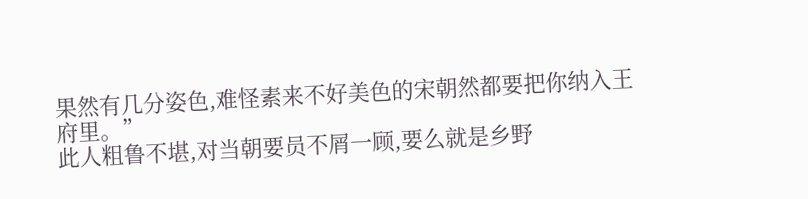果然有几分姿色,难怪素来不好美色的宋朝然都要把你纳入王府里。”
此人粗鲁不堪,对当朝要员不屑一顾,要么就是乡野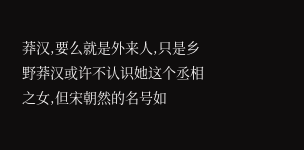莽汉,要么就是外来人,只是乡野莽汉或许不认识她这个丞相之女,但宋朝然的名号如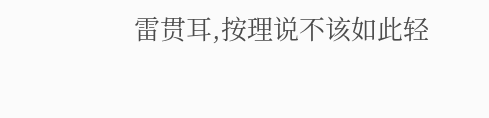雷贯耳,按理说不该如此轻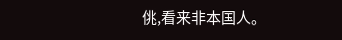佻,看来非本国人。